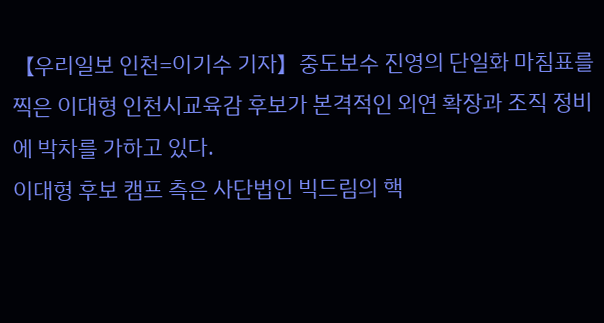【우리일보 인천=이기수 기자】중도보수 진영의 단일화 마침표를 찍은 이대형 인천시교육감 후보가 본격적인 외연 확장과 조직 정비에 박차를 가하고 있다.
이대형 후보 캠프 측은 사단법인 빅드림의 핵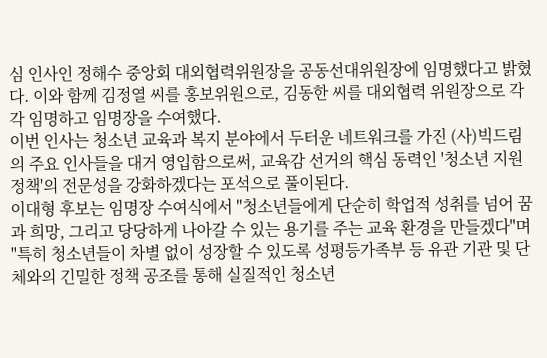심 인사인 정해수 중앙회 대외협력위원장을 공동선대위원장에 임명했다고 밝혔다. 이와 함께 김정열 씨를 홍보위원으로, 김동한 씨를 대외협력 위원장으로 각각 임명하고 임명장을 수여했다.
이번 인사는 청소년 교육과 복지 분야에서 두터운 네트워크를 가진 (사)빅드림의 주요 인사들을 대거 영입함으로써, 교육감 선거의 핵심 동력인 '청소년 지원 정책'의 전문성을 강화하겠다는 포석으로 풀이된다.
이대형 후보는 임명장 수여식에서 "청소년들에게 단순히 학업적 성취를 넘어 꿈과 희망, 그리고 당당하게 나아갈 수 있는 용기를 주는 교육 환경을 만들겠다"며 "특히 청소년들이 차별 없이 성장할 수 있도록 성평등가족부 등 유관 기관 및 단체와의 긴밀한 정책 공조를 통해 실질적인 청소년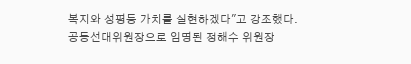복지와 성평등 가치를 실현하겠다"고 강조했다.
공동선대위원장으로 임명된 정해수 위원장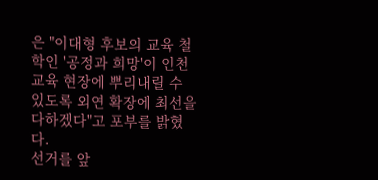은 "이대형 후보의 교육 철학인 '공정과 희망'이 인천 교육 현장에 뿌리내릴 수 있도록 외연 확장에 최선을 다하겠다"고 포부를 밝혔다.
선거를 앞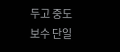두고 중도보수 단일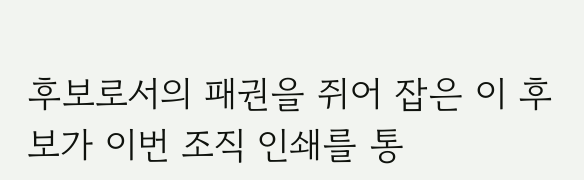후보로서의 패권을 쥐어 잡은 이 후보가 이번 조직 인쇄를 통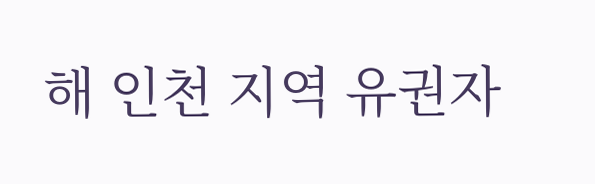해 인천 지역 유권자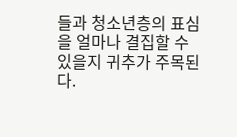들과 청소년층의 표심을 얼마나 결집할 수 있을지 귀추가 주목된다.